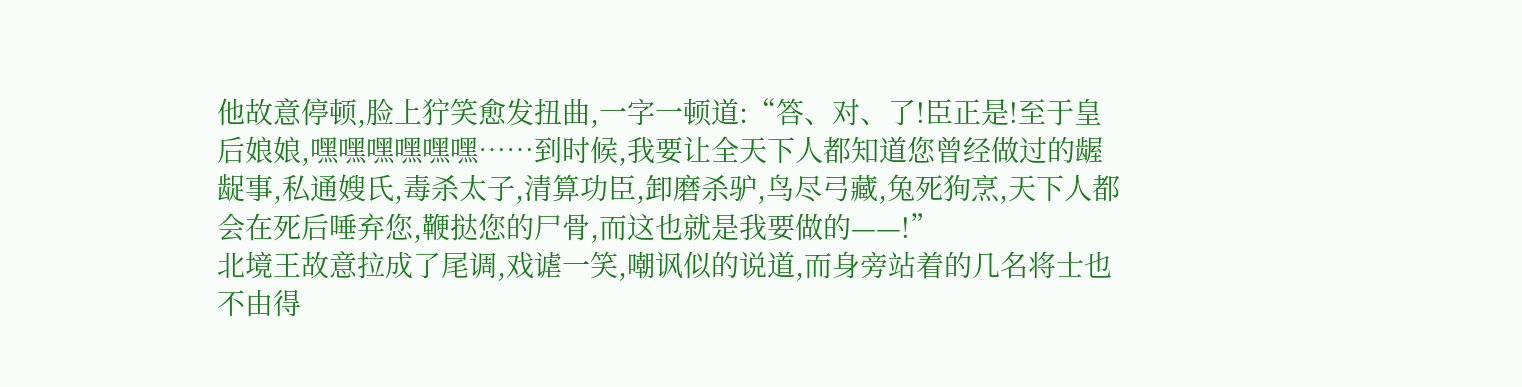他故意停顿,脸上狞笑愈发扭曲,一字一顿道:“答、对、了!臣正是!至于皇后娘娘,嘿嘿嘿嘿嘿嘿……到时候,我要让全天下人都知道您曾经做过的龌龊事,私通嫂氏,毒杀太子,清算功臣,卸磨杀驴,鸟尽弓藏,兔死狗烹,天下人都会在死后唾弃您,鞭挞您的尸骨,而这也就是我要做的——!”
北境王故意拉成了尾调,戏谑一笑,嘲讽似的说道,而身旁站着的几名将士也不由得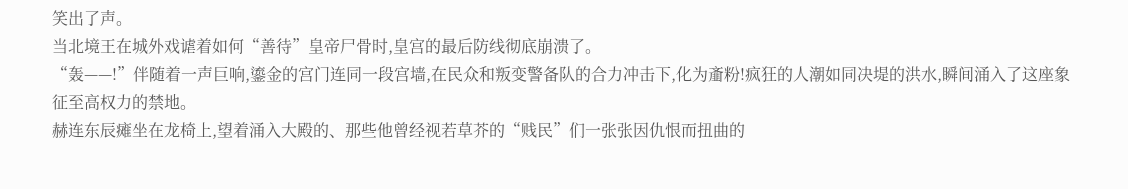笑出了声。
当北境王在城外戏谑着如何“善待”皇帝尸骨时,皇宫的最后防线彻底崩溃了。
“轰——!”伴随着一声巨响,鎏金的宫门连同一段宫墙,在民众和叛变警备队的合力冲击下,化为齑粉!疯狂的人潮如同决堤的洪水,瞬间涌入了这座象征至高权力的禁地。
赫连东辰瘫坐在龙椅上,望着涌入大殿的、那些他曾经视若草芥的“贱民”们一张张因仇恨而扭曲的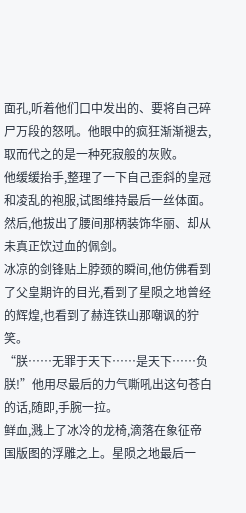面孔,听着他们口中发出的、要将自己碎尸万段的怒吼。他眼中的疯狂渐渐褪去,取而代之的是一种死寂般的灰败。
他缓缓抬手,整理了一下自己歪斜的皇冠和凌乱的袍服,试图维持最后一丝体面。然后,他拔出了腰间那柄装饰华丽、却从未真正饮过血的佩剑。
冰凉的剑锋贴上脖颈的瞬间,他仿佛看到了父皇期许的目光,看到了星陨之地曾经的辉煌,也看到了赫连铁山那嘲讽的狞笑。
“朕……无罪于天下……是天下……负朕!”他用尽最后的力气嘶吼出这句苍白的话,随即,手腕一拉。
鲜血,溅上了冰冷的龙椅,滴落在象征帝国版图的浮雕之上。星陨之地最后一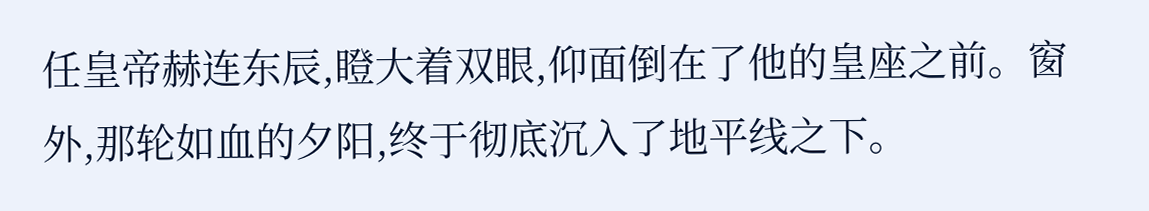任皇帝赫连东辰,瞪大着双眼,仰面倒在了他的皇座之前。窗外,那轮如血的夕阳,终于彻底沉入了地平线之下。